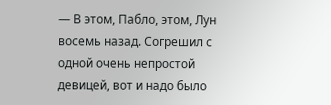— В этом, Пабло, этом, Лун восемь назад. Согрешил с одной очень непростой девицей, вот и надо было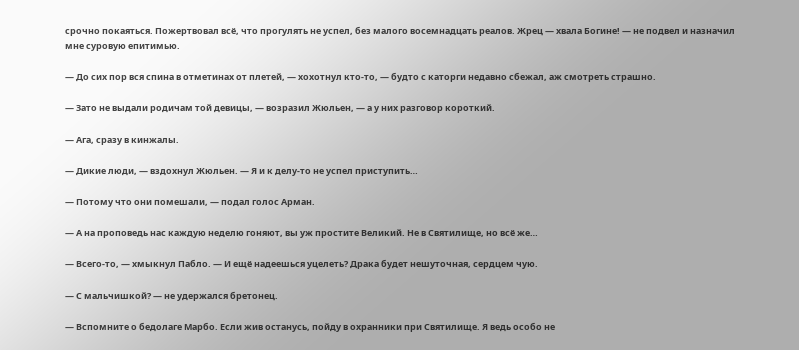срочно покаяться. Пожертвовал всё, что прогулять не успел, без малого восемнадцать реалов. Жрец — хвала Богине! — не подвел и назначил мне суровую епитимью.

— До сих пор вся спина в отметинах от плетей, — хохотнул кто-то, — будто с каторги недавно сбежал, аж смотреть страшно.

— Зато не выдали родичам той девицы, — возразил Жюльен, — а у них разговор короткий.

— Ага, сразу в кинжалы.

— Дикие люди, — вздохнул Жюльен. — Я и к делу-то не успел приступить…

— Потому что они помешали, — подал голос Арман.

— А на проповедь нас каждую неделю гоняют, вы уж простите Великий. Не в Святилище, но всё же…

— Всего-то, — хмыкнул Пабло. — И ещё надеешься уцелеть? Драка будет нешуточная, сердцем чую.

— С мальчишкой? — не удержался бретонец.

— Вспомните о бедолаге Марбо. Если жив останусь, пойду в охранники при Святилище. Я ведь особо не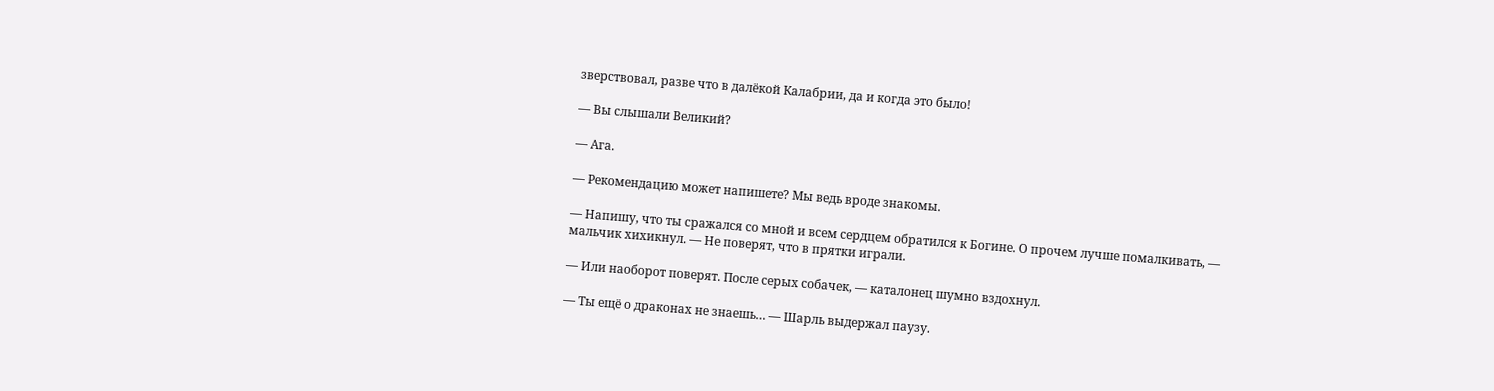зверствовал, разве что в далёкой Калабрии, да и когда это было!

— Вы слышали Великий?

— Ага.

— Рекомендацию может напишете? Мы ведь вроде знакомы.

— Напишу, что ты сражался со мной и всем сердцем обратился к Богине. О прочем лучше помалкивать, — мальчик хихикнул. — Не поверят, что в прятки играли.

— Или наоборот поверят. После серых собачек, — каталонец шумно вздохнул.

— Ты ещё о драконах не знаешь… — Шарль выдержал паузу.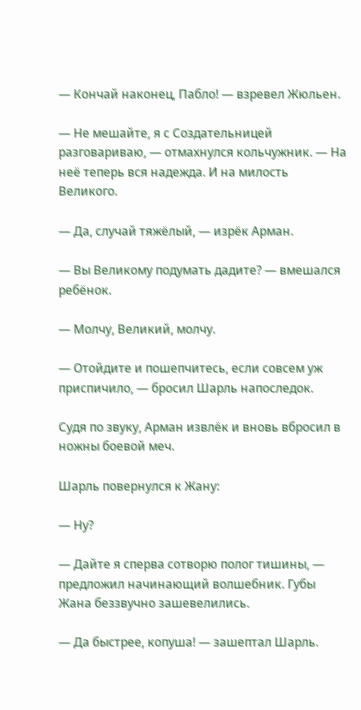— Кончай наконец, Пабло! — взревел Жюльен.

— Не мешайте, я с Создательницей разговариваю, — отмахнулся кольчужник. — На неё теперь вся надежда. И на милость Великого.

— Да, случай тяжёлый, — изрёк Арман.

— Вы Великому подумать дадите? — вмешался ребёнок.

— Молчу, Великий, молчу.

— Отойдите и пошепчитесь, если совсем уж приспичило, — бросил Шарль напоследок.

Судя по звуку, Арман извлёк и вновь вбросил в ножны боевой меч.

Шарль повернулся к Жану:

— Ну?

— Дайте я сперва сотворю полог тишины, — предложил начинающий волшебник. Губы Жана беззвучно зашевелились.

— Да быстрее, копуша! — зашептал Шарль.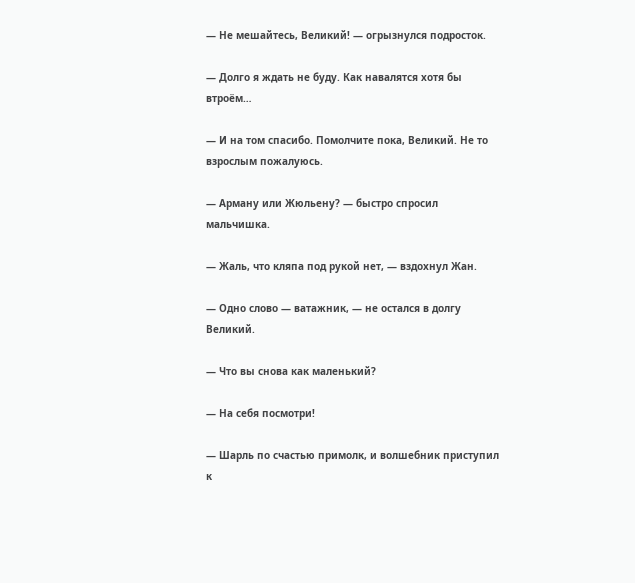— Не мешайтесь, Великий! — огрызнулся подросток.

— Долго я ждать не буду. Как навалятся хотя бы втроём…

— И на том спасибо. Помолчите пока, Великий. Не то взрослым пожалуюсь.

— Арману или Жюльену? — быстро спросил мальчишка.

— Жаль, что кляпа под рукой нет, — вздохнул Жан.

— Одно слово — ватажник, — не остался в долгу Великий.

— Что вы снова как маленький?

— На себя посмотри!

— Шарль по счастью примолк, и волшебник приступил к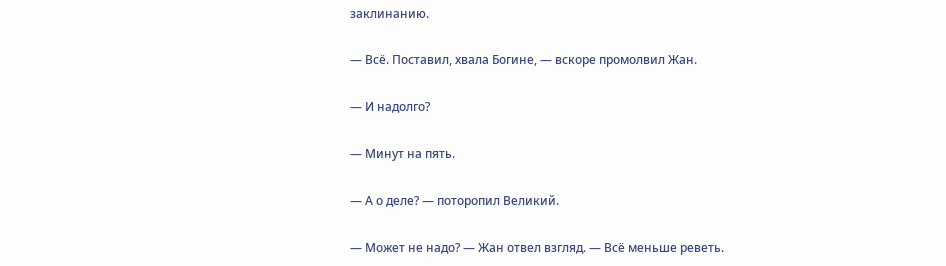заклинанию.

— Всё. Поставил, хвала Богине, — вскоре промолвил Жан.

— И надолго?

— Минут на пять.

— А о деле? — поторопил Великий.

— Может не надо? — Жан отвел взгляд. — Всё меньше реветь.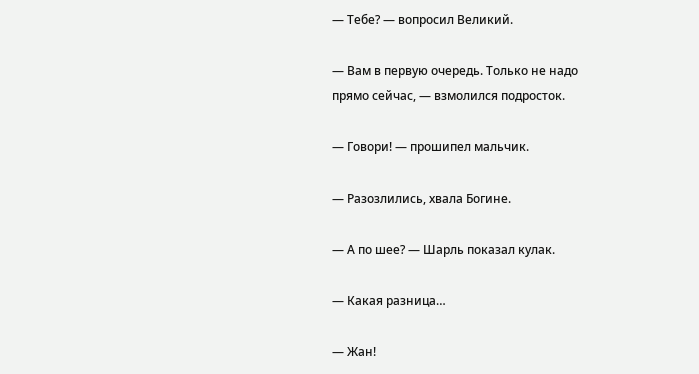— Тебе? — вопросил Великий.

— Вам в первую очередь. Только не надо прямо сейчас, — взмолился подросток.

— Говори! — прошипел мальчик.

— Разозлились, хвала Богине.

— А по шее? — Шарль показал кулак.

— Какая разница…

— Жан!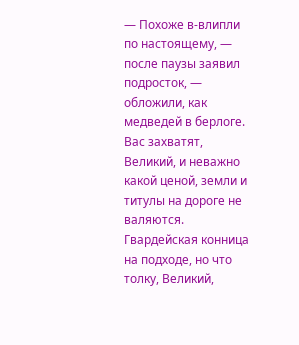— Похоже в-влипли по настоящему, — после паузы заявил подросток, — обложили, как медведей в берлоге. Вас захватят, Великий, и неважно какой ценой, земли и титулы на дороге не валяются. Гвардейская конница на подходе, но что толку, Великий,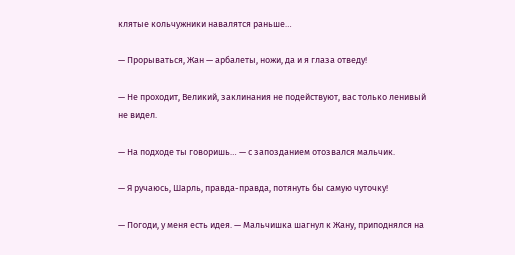клятые кольчужники навалятся раньше…

— Прорываться, Жан — арбалеты, ножи, да и я глаза отведу!

— Не проходит, Великий, заклинания не подействуют, вас только ленивый не видел.

— На подходе ты говоришь… — с запозданием отозвался мальчик.

— Я ручаюсь, Шарль, правда-правда, потянуть бы самую чуточку!

— Погоди, у меня есть идея. — Мальчишка шагнул к Жану, приподнялся на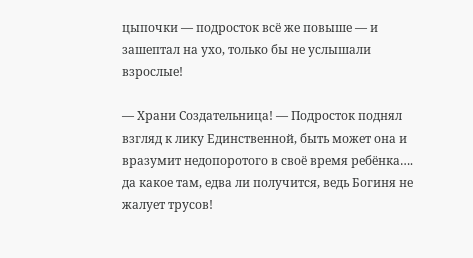цыпочки — подросток всё же повыше — и зашептал на ухо, только бы не услышали взрослые!

— Храни Создательница! — Подросток поднял взгляд к лику Единственной, быть может она и вразумит недопоротого в своё время ребёнка…. да какое там, едва ли получится, ведь Богиня не жалует трусов!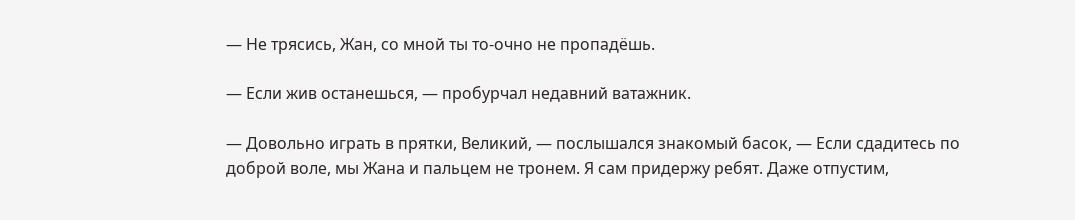— Не трясись, Жан, со мной ты то-очно не пропадёшь.

— Если жив останешься, — пробурчал недавний ватажник.

— Довольно играть в прятки, Великий, — послышался знакомый басок, — Если сдадитесь по доброй воле, мы Жана и пальцем не тронем. Я сам придержу ребят. Даже отпустим,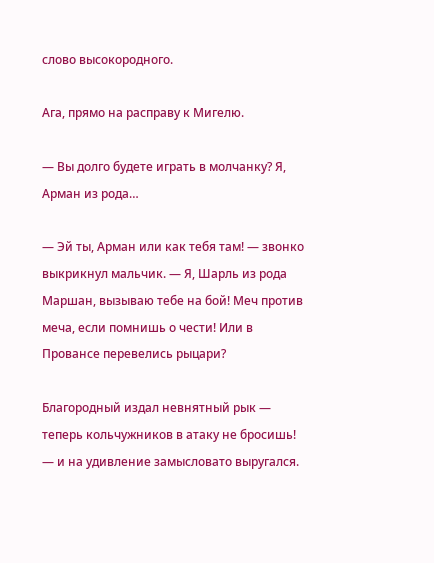слово высокородного.

Ага, прямо на расправу к Мигелю.

— Вы долго будете играть в молчанку? Я, Арман из рода…

— Эй ты, Арман или как тебя там! — звонко выкрикнул мальчик. — Я, Шарль из рода Маршан, вызываю тебе на бой! Меч против меча, если помнишь о чести! Или в Провансе перевелись рыцари?

Благородный издал невнятный рык — теперь кольчужников в атаку не бросишь! — и на удивление замысловато выругался.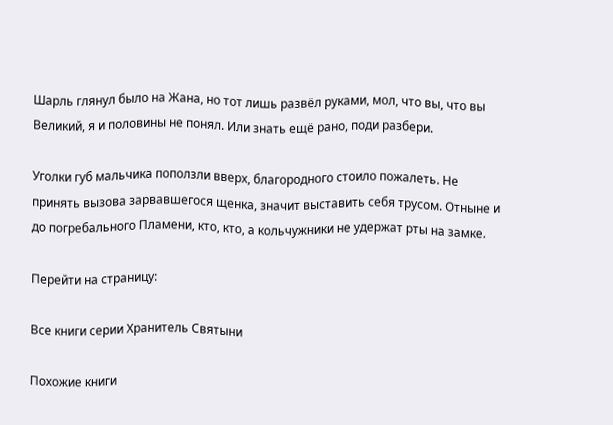Шарль глянул было на Жана, но тот лишь развёл руками, мол, что вы, что вы Великий, я и половины не понял. Или знать ещё рано, поди разбери.

Уголки губ мальчика поползли вверх, благородного стоило пожалеть. Не принять вызова зарвавшегося щенка, значит выставить себя трусом. Отныне и до погребального Пламени, кто, кто, а кольчужники не удержат рты на замке.

Перейти на страницу:

Все книги серии Хранитель Святыни

Похожие книги